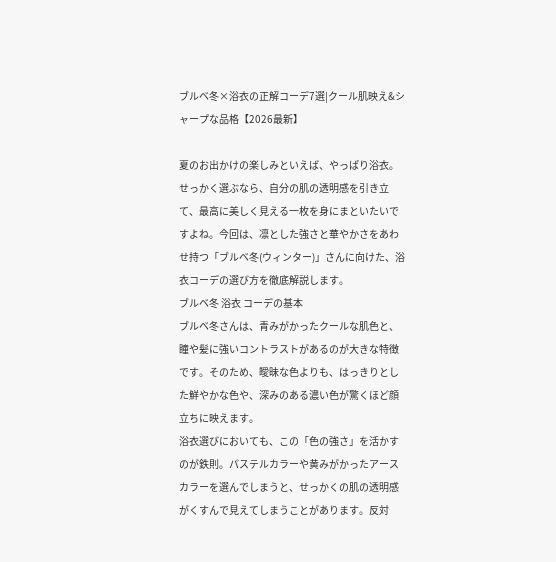ブルベ冬×浴衣の正解コーデ7選|クール肌映え&シャープな品格【2026最新】

夏のお出かけの楽しみといえば、やっぱり浴衣。せっかく選ぶなら、自分の肌の透明感を引き立て、最高に美しく見える一枚を身にまといたいですよね。今回は、凛とした強さと華やかさをあわせ持つ「ブルベ冬(ウィンター)」さんに向けた、浴衣コーデの選び方を徹底解説します。
ブルベ冬 浴衣 コーデの基本
ブルベ冬さんは、青みがかったクールな肌色と、瞳や髪に強いコントラストがあるのが大きな特徴です。そのため、曖昧な色よりも、はっきりとした鮮やかな色や、深みのある濃い色が驚くほど顔立ちに映えます。
浴衣選びにおいても、この「色の強さ」を活かすのが鉄則。パステルカラーや黄みがかったアースカラーを選んでしまうと、せっかくの肌の透明感がくすんで見えてしまうことがあります。反対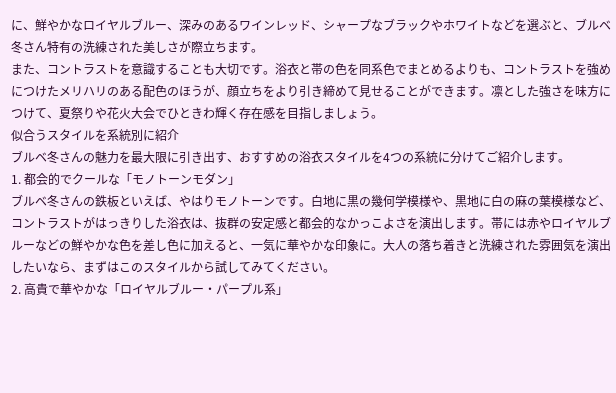に、鮮やかなロイヤルブルー、深みのあるワインレッド、シャープなブラックやホワイトなどを選ぶと、ブルベ冬さん特有の洗練された美しさが際立ちます。
また、コントラストを意識することも大切です。浴衣と帯の色を同系色でまとめるよりも、コントラストを強めにつけたメリハリのある配色のほうが、顔立ちをより引き締めて見せることができます。凛とした強さを味方につけて、夏祭りや花火大会でひときわ輝く存在感を目指しましょう。
似合うスタイルを系統別に紹介
ブルベ冬さんの魅力を最大限に引き出す、おすすめの浴衣スタイルを4つの系統に分けてご紹介します。
1. 都会的でクールな「モノトーンモダン」
ブルベ冬さんの鉄板といえば、やはりモノトーンです。白地に黒の幾何学模様や、黒地に白の麻の葉模様など、コントラストがはっきりした浴衣は、抜群の安定感と都会的なかっこよさを演出します。帯には赤やロイヤルブルーなどの鮮やかな色を差し色に加えると、一気に華やかな印象に。大人の落ち着きと洗練された雰囲気を演出したいなら、まずはこのスタイルから試してみてください。
2. 高貴で華やかな「ロイヤルブルー・パープル系」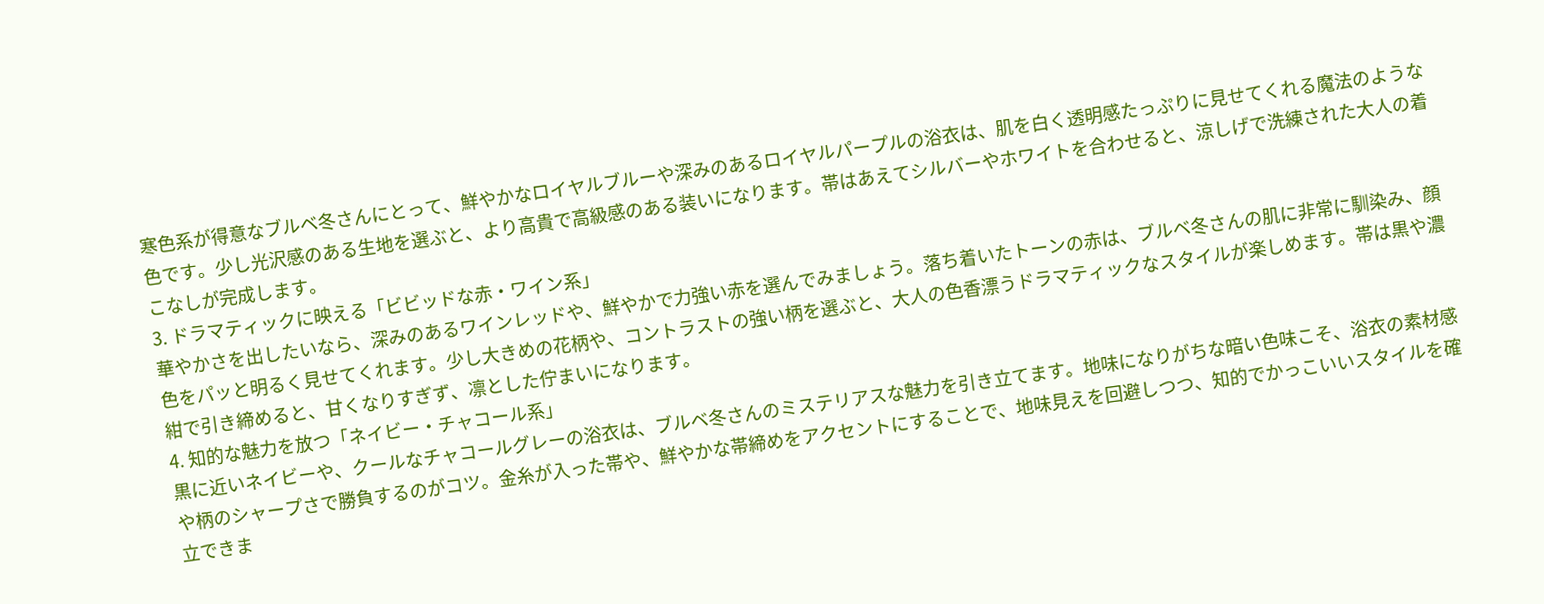寒色系が得意なブルベ冬さんにとって、鮮やかなロイヤルブルーや深みのあるロイヤルパープルの浴衣は、肌を白く透明感たっぷりに見せてくれる魔法のような色です。少し光沢感のある生地を選ぶと、より高貴で高級感のある装いになります。帯はあえてシルバーやホワイトを合わせると、涼しげで洗練された大人の着こなしが完成します。
3. ドラマティックに映える「ビビッドな赤・ワイン系」
華やかさを出したいなら、深みのあるワインレッドや、鮮やかで力強い赤を選んでみましょう。落ち着いたトーンの赤は、ブルベ冬さんの肌に非常に馴染み、顔色をパッと明るく見せてくれます。少し大きめの花柄や、コントラストの強い柄を選ぶと、大人の色香漂うドラマティックなスタイルが楽しめます。帯は黒や濃紺で引き締めると、甘くなりすぎず、凛とした佇まいになります。
4. 知的な魅力を放つ「ネイビー・チャコール系」
黒に近いネイビーや、クールなチャコールグレーの浴衣は、ブルベ冬さんのミステリアスな魅力を引き立てます。地味になりがちな暗い色味こそ、浴衣の素材感や柄のシャープさで勝負するのがコツ。金糸が入った帯や、鮮やかな帯締めをアクセントにすることで、地味見えを回避しつつ、知的でかっこいいスタイルを確立できま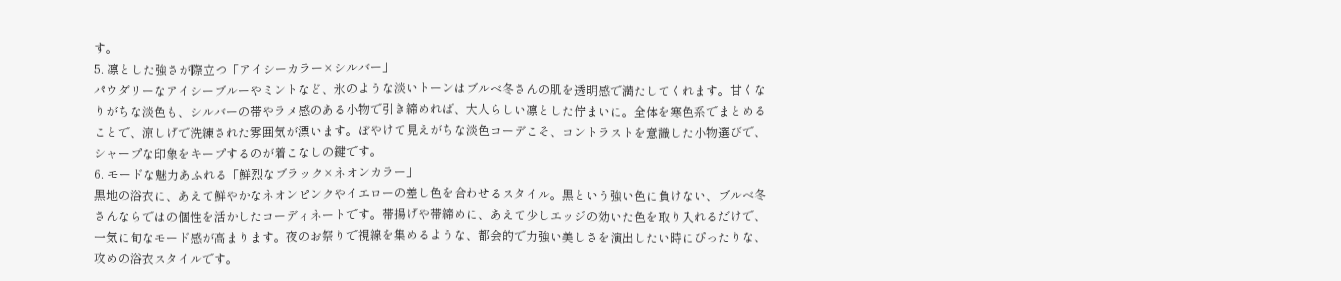す。
5. 凛とした強さが際立つ「アイシーカラー×シルバー」
パウダリーなアイシーブルーやミントなど、氷のような淡いトーンはブルベ冬さんの肌を透明感で満たしてくれます。甘くなりがちな淡色も、シルバーの帯やラメ感のある小物で引き締めれば、大人らしい凛とした佇まいに。全体を寒色系でまとめることで、涼しげで洗練された雰囲気が漂います。ぼやけて見えがちな淡色コーデこそ、コントラストを意識した小物選びで、シャープな印象をキープするのが着こなしの鍵です。
6. モードな魅力あふれる「鮮烈なブラック×ネオンカラー」
黒地の浴衣に、あえて鮮やかなネオンピンクやイエローの差し色を合わせるスタイル。黒という強い色に負けない、ブルベ冬さんならではの個性を活かしたコーディネートです。帯揚げや帯締めに、あえて少しエッジの効いた色を取り入れるだけで、一気に旬なモード感が高まります。夜のお祭りで視線を集めるような、都会的で力強い美しさを演出したい時にぴったりな、攻めの浴衣スタイルです。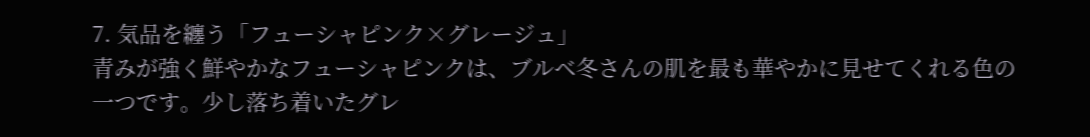7. 気品を纏う「フューシャピンク×グレージュ」
青みが強く鮮やかなフューシャピンクは、ブルベ冬さんの肌を最も華やかに見せてくれる色の一つです。少し落ち着いたグレ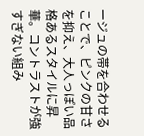ージュの帯を合わせることで、ピンクの甘さを抑え、大人っぽい品格あるスタイルに昇華。コントラストが強すぎない組み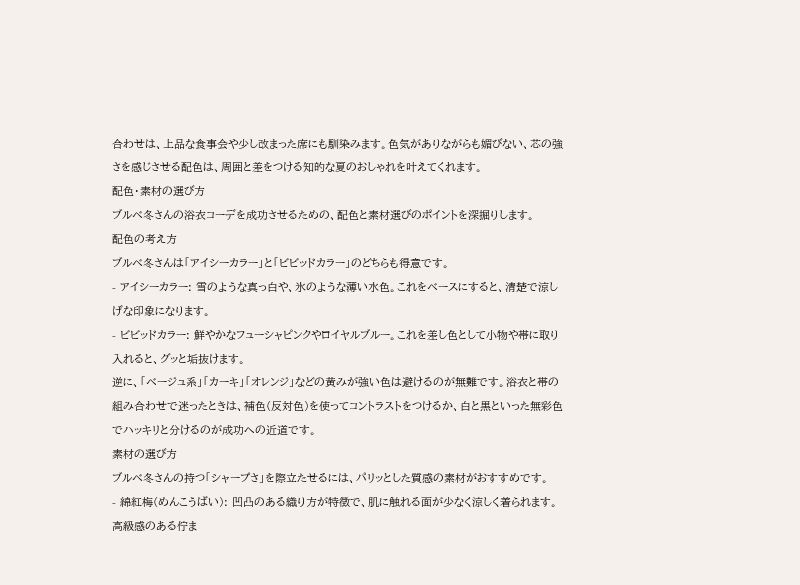合わせは、上品な食事会や少し改まった席にも馴染みます。色気がありながらも媚びない、芯の強さを感じさせる配色は、周囲と差をつける知的な夏のおしゃれを叶えてくれます。
配色・素材の選び方
ブルベ冬さんの浴衣コーデを成功させるための、配色と素材選びのポイントを深掘りします。
配色の考え方
ブルベ冬さんは「アイシーカラー」と「ビビッドカラー」のどちらも得意です。
- アイシーカラー: 雪のような真っ白や、氷のような薄い水色。これをベースにすると、清楚で涼しげな印象になります。
- ビビッドカラー: 鮮やかなフューシャピンクやロイヤルブルー。これを差し色として小物や帯に取り入れると、グッと垢抜けます。
逆に、「ベージュ系」「カーキ」「オレンジ」などの黄みが強い色は避けるのが無難です。浴衣と帯の組み合わせで迷ったときは、補色(反対色)を使ってコントラストをつけるか、白と黒といった無彩色でハッキリと分けるのが成功への近道です。
素材の選び方
ブルベ冬さんの持つ「シャープさ」を際立たせるには、パリッとした質感の素材がおすすめです。
- 綿紅梅(めんこうばい): 凹凸のある織り方が特徴で、肌に触れる面が少なく涼しく着られます。高級感のある佇ま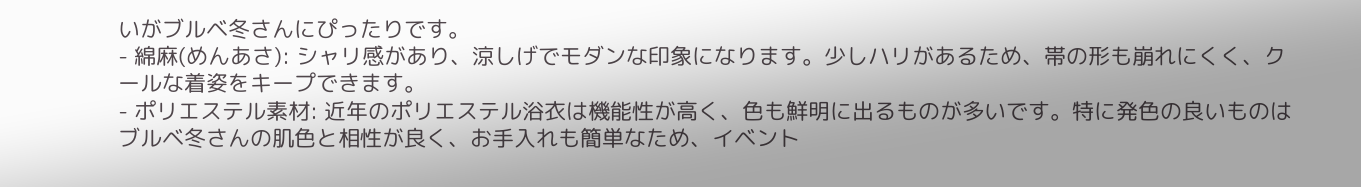いがブルベ冬さんにぴったりです。
- 綿麻(めんあさ): シャリ感があり、涼しげでモダンな印象になります。少しハリがあるため、帯の形も崩れにくく、クールな着姿をキープできます。
- ポリエステル素材: 近年のポリエステル浴衣は機能性が高く、色も鮮明に出るものが多いです。特に発色の良いものはブルベ冬さんの肌色と相性が良く、お手入れも簡単なため、イベント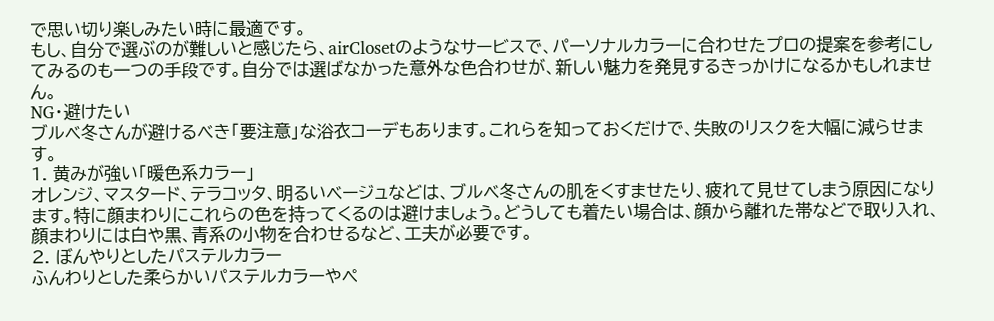で思い切り楽しみたい時に最適です。
もし、自分で選ぶのが難しいと感じたら、airClosetのようなサービスで、パーソナルカラーに合わせたプロの提案を参考にしてみるのも一つの手段です。自分では選ばなかった意外な色合わせが、新しい魅力を発見するきっかけになるかもしれません。
NG・避けたい
ブルベ冬さんが避けるべき「要注意」な浴衣コーデもあります。これらを知っておくだけで、失敗のリスクを大幅に減らせます。
1. 黄みが強い「暖色系カラー」
オレンジ、マスタード、テラコッタ、明るいベージュなどは、ブルベ冬さんの肌をくすませたり、疲れて見せてしまう原因になります。特に顔まわりにこれらの色を持ってくるのは避けましょう。どうしても着たい場合は、顔から離れた帯などで取り入れ、顔まわりには白や黒、青系の小物を合わせるなど、工夫が必要です。
2. ぼんやりとしたパステルカラー
ふんわりとした柔らかいパステルカラーやペ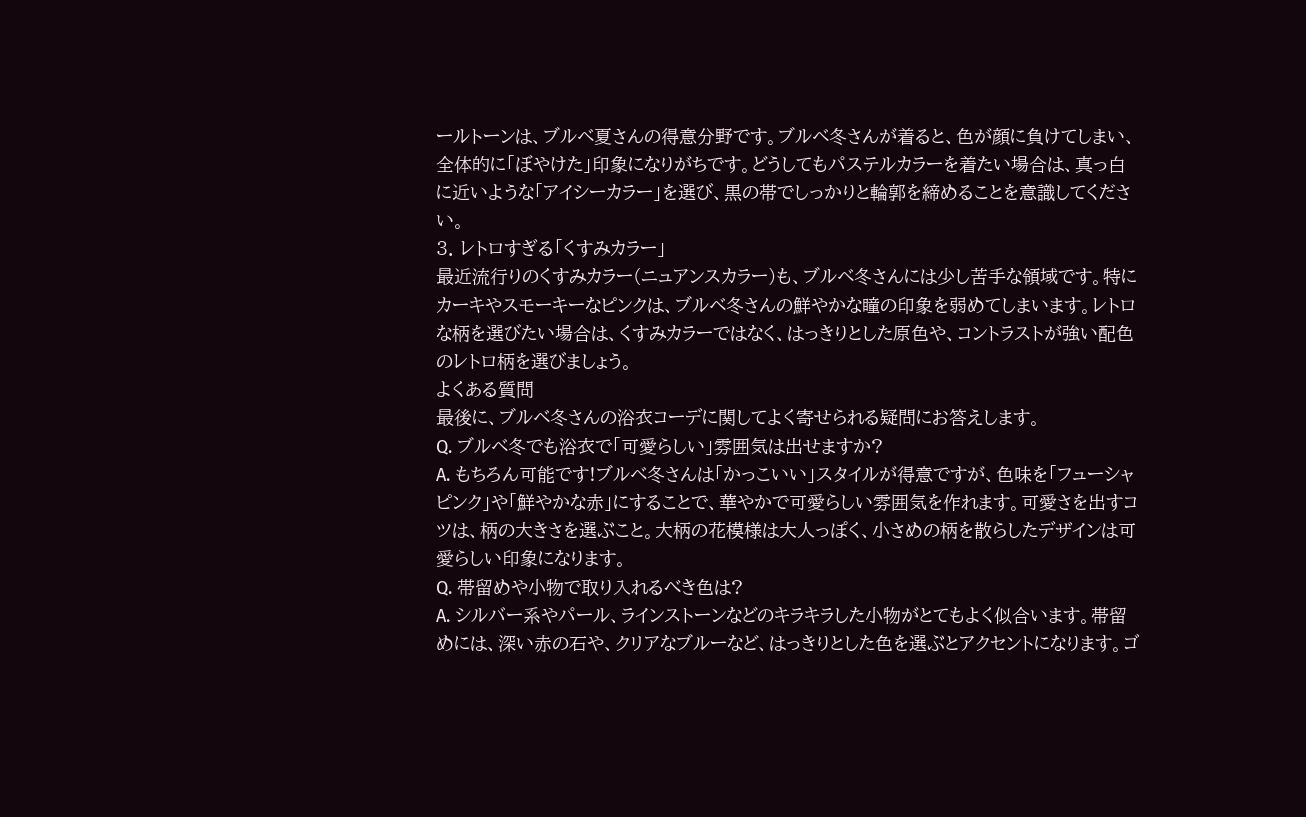ールトーンは、ブルベ夏さんの得意分野です。ブルベ冬さんが着ると、色が顔に負けてしまい、全体的に「ぼやけた」印象になりがちです。どうしてもパステルカラーを着たい場合は、真っ白に近いような「アイシーカラー」を選び、黒の帯でしっかりと輪郭を締めることを意識してください。
3. レトロすぎる「くすみカラー」
最近流行りのくすみカラー(ニュアンスカラー)も、ブルベ冬さんには少し苦手な領域です。特にカーキやスモーキーなピンクは、ブルベ冬さんの鮮やかな瞳の印象を弱めてしまいます。レトロな柄を選びたい場合は、くすみカラーではなく、はっきりとした原色や、コントラストが強い配色のレトロ柄を選びましょう。
よくある質問
最後に、ブルベ冬さんの浴衣コーデに関してよく寄せられる疑問にお答えします。
Q. ブルベ冬でも浴衣で「可愛らしい」雰囲気は出せますか?
A. もちろん可能です!ブルベ冬さんは「かっこいい」スタイルが得意ですが、色味を「フューシャピンク」や「鮮やかな赤」にすることで、華やかで可愛らしい雰囲気を作れます。可愛さを出すコツは、柄の大きさを選ぶこと。大柄の花模様は大人っぽく、小さめの柄を散らしたデザインは可愛らしい印象になります。
Q. 帯留めや小物で取り入れるべき色は?
A. シルバー系やパール、ラインストーンなどのキラキラした小物がとてもよく似合います。帯留めには、深い赤の石や、クリアなブルーなど、はっきりとした色を選ぶとアクセントになります。ゴ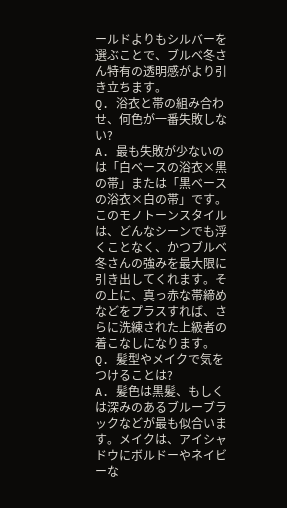ールドよりもシルバーを選ぶことで、ブルベ冬さん特有の透明感がより引き立ちます。
Q. 浴衣と帯の組み合わせ、何色が一番失敗しない?
A. 最も失敗が少ないのは「白ベースの浴衣×黒の帯」または「黒ベースの浴衣×白の帯」です。このモノトーンスタイルは、どんなシーンでも浮くことなく、かつブルベ冬さんの強みを最大限に引き出してくれます。その上に、真っ赤な帯締めなどをプラスすれば、さらに洗練された上級者の着こなしになります。
Q. 髪型やメイクで気をつけることは?
A. 髪色は黒髪、もしくは深みのあるブルーブラックなどが最も似合います。メイクは、アイシャドウにボルドーやネイビーな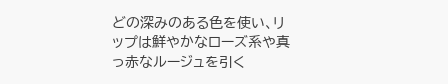どの深みのある色を使い、リップは鮮やかなローズ系や真っ赤なルージュを引く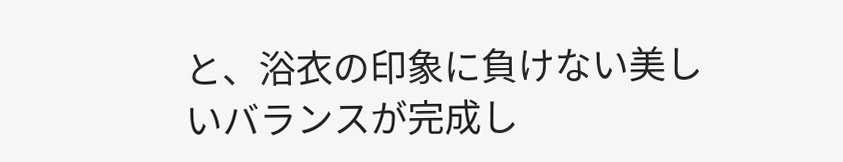と、浴衣の印象に負けない美しいバランスが完成し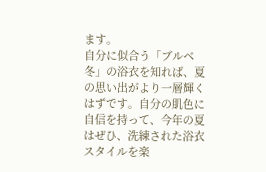ます。
自分に似合う「ブルベ冬」の浴衣を知れば、夏の思い出がより一層輝くはずです。自分の肌色に自信を持って、今年の夏はぜひ、洗練された浴衣スタイルを楽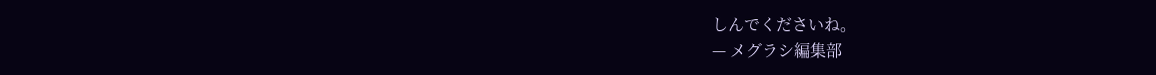しんでくださいね。
— メグラシ編集部